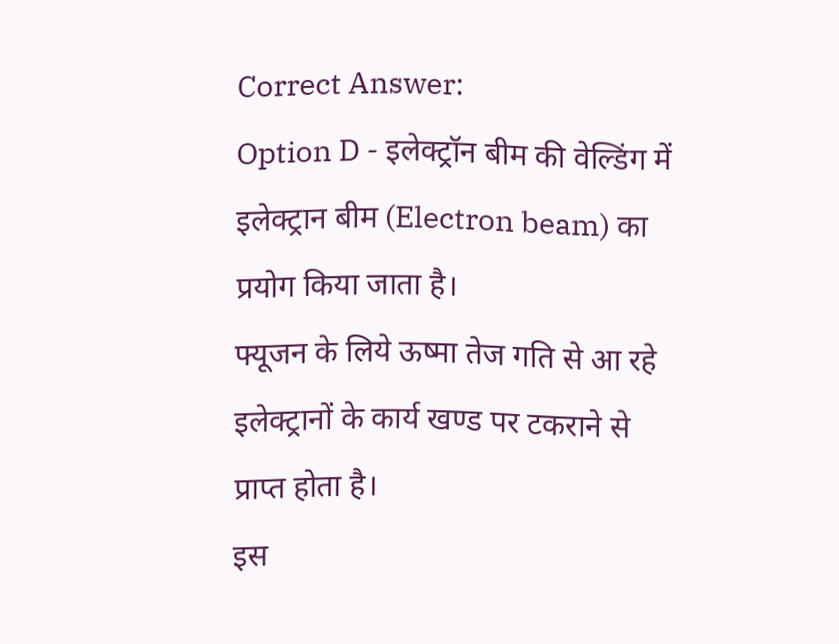Correct Answer:
Option D - इलेक्ट्रॉन बीम की वेल्डिंग में इलेक्ट्रान बीम (Electron beam) का प्रयोग किया जाता है।
फ्यूजन के लिये ऊष्मा तेज गति से आ रहे इलेक्ट्रानों के कार्य खण्ड पर टकराने से प्राप्त होता है।
इस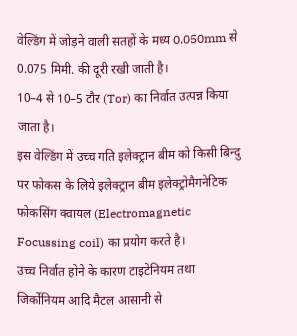वेल्डिंग में जोड़ने वाली सतहों के मध्य 0.050mm से 0.075 मिमी. की दूरी रखी जाती है।
10–4 से 10–5 टौर (Tor) का निर्वात उत्पन्न किया जाता है।
इस वेल्डिंग में उच्च गति इलेक्ट्रान बीम को किसी बिन्दु पर फोकस के लिये इलेक्ट्रान बीम इलेक्ट्रोमैगनेटिक फोकसिंग क्वायल (Electromagnetic Focussing coil) का प्रयोग करते है।
उच्च निर्वात होने के कारण टाइटेनियम तथा जिर्कोनियम आदि मैटल आसानी से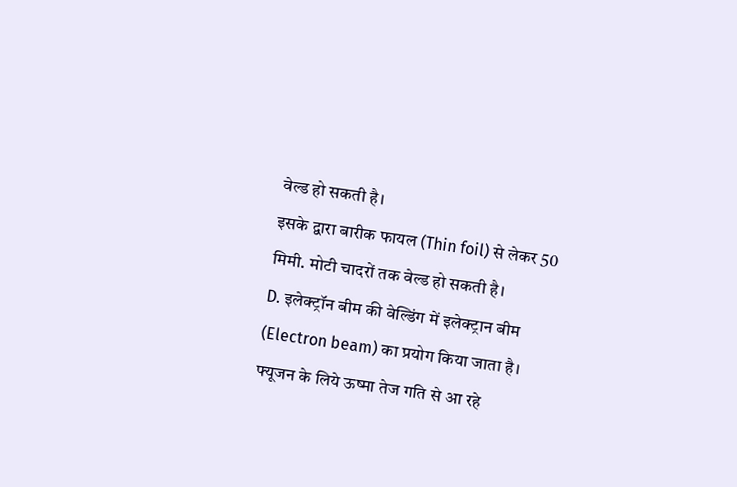वेल्ड हो सकती है।
इसके द्वारा बारीक फायल (Thin foil) से लेकर 50 मिमी. मोटी चादरों तक वेल्ड हो सकती है।
D. इलेक्ट्रॉन बीम की वेल्डिंग में इलेक्ट्रान बीम (Electron beam) का प्रयोग किया जाता है।
फ्यूजन के लिये ऊष्मा तेज गति से आ रहे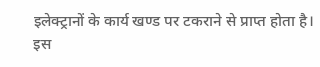इलेक्ट्रानों के कार्य खण्ड पर टकराने से प्राप्त होता है।
इस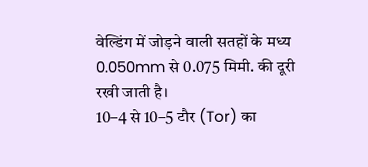वेल्डिंग में जोड़ने वाली सतहों के मध्य 0.050mm से 0.075 मिमी. की दूरी रखी जाती है।
10–4 से 10–5 टौर (Tor) का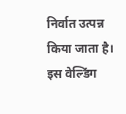निर्वात उत्पन्न किया जाता है।
इस वेल्डिंग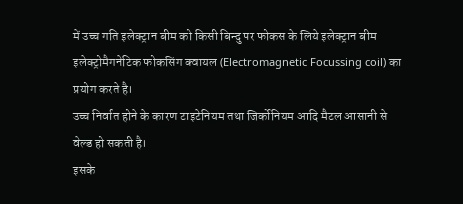में उच्च गति इलेक्ट्रान बीम को किसी बिन्दु पर फोकस के लिये इलेक्ट्रान बीम इलेक्ट्रोमैगनेटिक फोकसिंग क्वायल (Electromagnetic Focussing coil) का प्रयोग करते है।
उच्च निर्वात होने के कारण टाइटेनियम तथा जिर्कोनियम आदि मैटल आसानी से वेल्ड हो सकती है।
इसके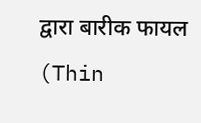द्वारा बारीक फायल (Thin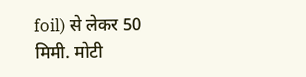foil) से लेकर 50 मिमी. मोटी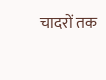चादरों तक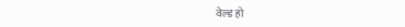वेल्ड हो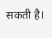सकती है।